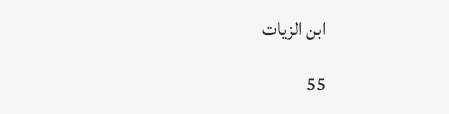ابن الزيات

55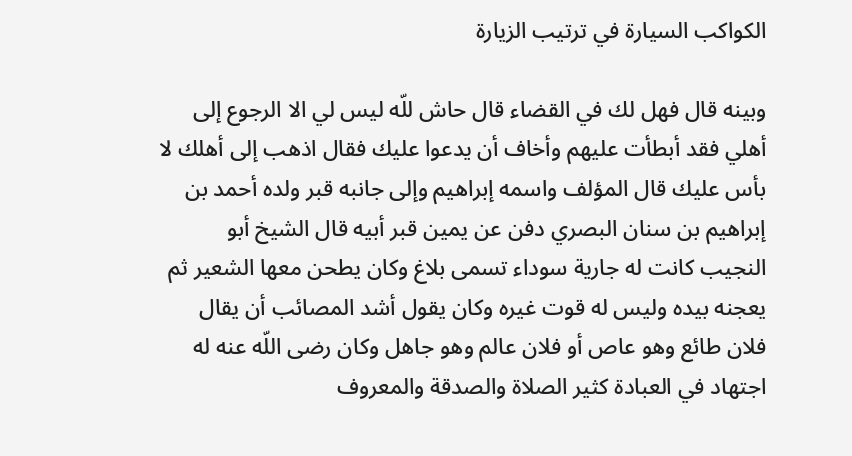الكواكب السيارة في ترتيب الزيارة

وبينه قال فهل لك في القضاء قال حاش للّه ليس لي الا الرجوع إلى أهلي فقد أبطأت عليهم وأخاف أن يدعوا عليك فقال اذهب إلى أهلك لا بأس عليك قال المؤلف واسمه إبراهيم وإلى جانبه قبر ولده أحمد بن إبراهيم بن سنان البصري دفن عن يمين قبر أبيه قال الشيخ أبو النجيب كانت له جارية سوداء تسمى بلاغ وكان يطحن معها الشعير ثم يعجنه بيده وليس له قوت غيره وكان يقول أشد المصائب أن يقال فلان طائع وهو عاص أو فلان عالم وهو جاهل وكان رضى اللّه عنه له اجتهاد في العبادة كثير الصلاة والصدقة والمعروف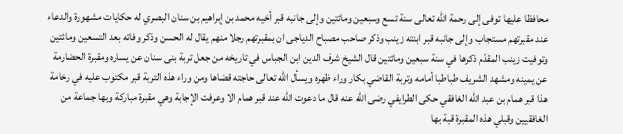محافظا عليها توفى إلى رحمة اللّه تعالى سنة تسع وسبعين ومائتين وإلى جانبه قبر أخيه محمد بن إبراهيم بن سنان البصري له حكايات مشهورة والدعاء عند مقبرتهم مستجاب وإلى جانبه قبر ابنته زينب وذكر صاحب مصباح الدياجى ان بمقبرتهم رجلا منهم يقال له الحسن وذكر وفاته بعد التسعين ومائتين وتوفيت زينب المقدّم ذكرها في سنة سبعين ومائتين قال الشيخ شرف الدين ابن الجباس في تاريخه من جعل تربة بنى سنان عن يساره ومقبرة الحضارمة عن يمينه ومشهد الشريف طباطبا أمامه وتربة القاضي بكار وراء ظهره ويسأل اللّه تعالى حاجته قضاها ومن وراء هذه التربة قبر مكتوب عليه في رخامة هذا قبر همام بن عبد اللّه الغافقي حكى الطرايفي رضى اللّه عنه قال ما دعوت اللّه عند قبر همام الا وعرفت الإجابة وهي مقبرة مباركة وبها جماعة من الغافقيين وقبلي هذه المقبرة قبة بها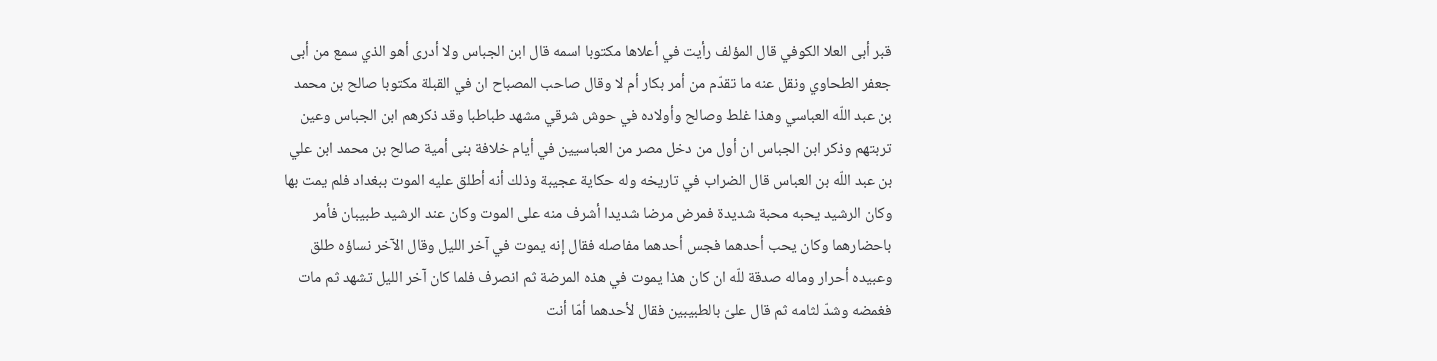قبر أبى العلا الكوفي قال المؤلف رأيت في أعلاها مكتوبا اسمه قال ابن الجباس ولا أدرى أهو الذي سمع من أبى جعفر الطحاوي ونقل عنه ما تقدّم من أمر بكار أم لا وقال صاحب المصباح ان في القبلة مكتوبا صالح بن محمد بن عبد اللّه العباسي وهذا غلط وصالح وأولاده في حوش شرقي مشهد طباطبا وقد ذكرهم ابن الجباس وعين تربتهم وذكر ابن الجباس ان أول من دخل مصر من العباسيين في أيام خلافة بنى أمية صالح بن محمد ابن علي بن عبد اللّه بن العباس قال الضراب في تاريخه وله حكاية عجيبة وذلك أنه أطلق عليه الموت ببغداد فلم يمت بها وكان الرشيد يحبه محبة شديدة فمرض مرضا شديدا أشرف منه على الموت وكان عند الرشيد طبيبان فأمر باحضارهما وكان يحب أحدهما فجس أحدهما مفاصله فقال إنه يموت في آخر الليل وقال الآخر نساؤه طلق وعبيده أحرار وماله صدقة للّه ان كان هذا يموت في هذه المرضة ثم انصرف فلما كان آخر الليل تشهد ثم مات فغمضه وشدّ لثامه ثم قال علىّ بالطبيبين فقال لأحدهما أمّا أنت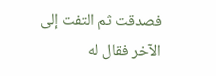فصدقت ثم التفت إلى الآخر فقال له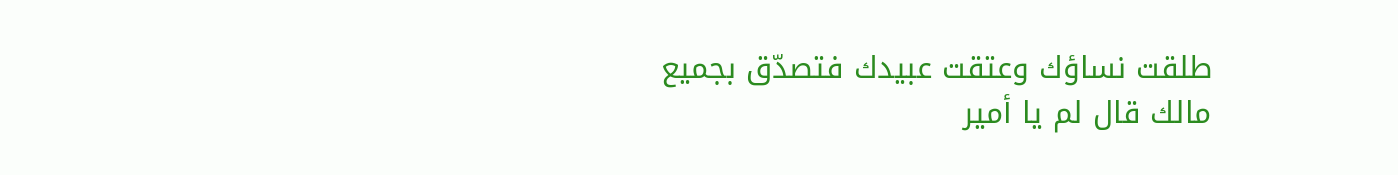طلقت نساؤك وعتقت عبيدك فتصدّق بجميع مالك قال لم يا أمير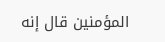المؤمنين قال إنه